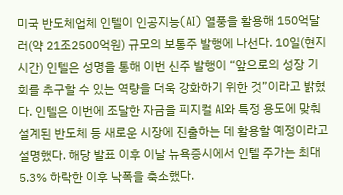미국 반도체업체 인텔이 인공지능(AI) 열풍을 활용해 150억달러(약 21조2500억원) 규모의 보통주 발행에 나선다. 10일(현지시간) 인텔은 성명을 통해 이번 신주 발행이 “앞으로의 성장 기회를 추구할 수 있는 역량을 더욱 강화하기 위한 것”이라고 밝혔다. 인텔은 이번에 조달한 자금을 피지컬 AI와 특정 용도에 맞춰 설계된 반도체 등 새로운 시장에 진출하는 데 활용할 예정이라고 설명했다. 해당 발표 이후 이날 뉴욕증시에서 인텔 주가는 최대 5.3% 하락한 이후 낙폭을 축소했다.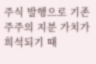주식 발행으로 기존 주주의 지분 가치가 희석되기 때